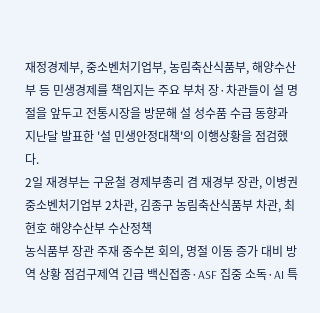재정경제부, 중소벤처기업부, 농림축산식품부, 해양수산부 등 민생경제를 책임지는 주요 부처 장·차관들이 설 명절을 앞두고 전통시장을 방문해 설 성수품 수급 동향과 지난달 발표한 '설 민생안정대책'의 이행상황을 점검했다.
2일 재경부는 구윤철 경제부총리 겸 재경부 장관, 이병권 중소벤처기업부 2차관, 김종구 농림축산식품부 차관, 최현호 해양수산부 수산정책
농식품부 장관 주재 중수본 회의, 명절 이동 증가 대비 방역 상황 점검구제역 긴급 백신접종·ASF 집중 소독·AI 특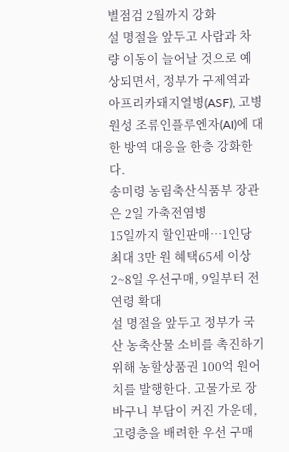별점검 2월까지 강화
설 명절을 앞두고 사람과 차량 이동이 늘어날 것으로 예상되면서, 정부가 구제역과 아프리카돼지열병(ASF), 고병원성 조류인플루엔자(AI)에 대한 방역 대응을 한층 강화한다.
송미령 농림축산식품부 장관은 2일 가축전염병
15일까지 할인판매…1인당 최대 3만 원 혜택65세 이상 2~8일 우선구매, 9일부터 전 연령 확대
설 명절을 앞두고 정부가 국산 농축산물 소비를 촉진하기 위해 농할상품권 100억 원어치를 발행한다. 고물가로 장바구니 부담이 커진 가운데, 고령층을 배려한 우선 구매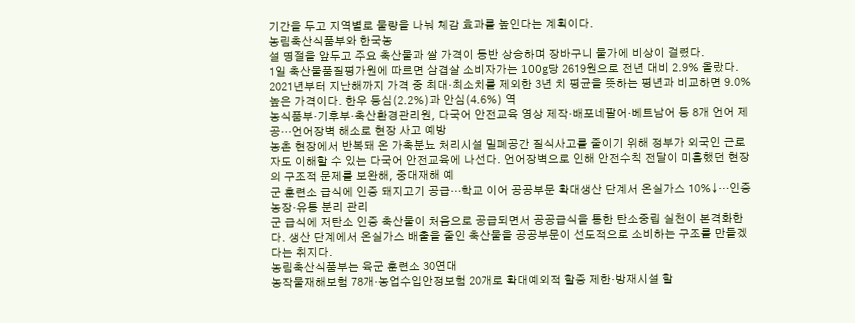기간을 두고 지역별로 물량을 나눠 체감 효과를 높인다는 계획이다.
농림축산식품부와 한국농
설 명절을 앞두고 주요 축산물과 쌀 가격이 동반 상승하며 장바구니 물가에 비상이 걸렸다.
1일 축산물품질평가원에 따르면 삼겹살 소비자가는 100g당 2619원으로 전년 대비 2.9% 올랐다. 2021년부터 지난해까지 가격 중 최대·최소치를 제외한 3년 치 평균을 뜻하는 평년과 비교하면 9.0% 높은 가격이다. 한우 등심(2.2%)과 안심(4.6%) 역
농식품부·기후부·축산환경관리원, 다국어 안전교육 영상 제작·배포네팔어·베트남어 등 8개 언어 제공…언어장벽 해소로 현장 사고 예방
농촌 현장에서 반복돼 온 가축분뇨 처리시설 밀폐공간 질식사고를 줄이기 위해 정부가 외국인 근로자도 이해할 수 있는 다국어 안전교육에 나선다. 언어장벽으로 인해 안전수칙 전달이 미흡했던 현장의 구조적 문제를 보완해, 중대재해 예
군 훈련소 급식에 인증 돼지고기 공급…학교 이어 공공부문 확대생산 단계서 온실가스 10%↓…인증 농장·유통 분리 관리
군 급식에 저탄소 인증 축산물이 처음으로 공급되면서 공공급식을 통한 탄소중립 실천이 본격화한다. 생산 단계에서 온실가스 배출을 줄인 축산물을 공공부문이 선도적으로 소비하는 구조를 만들겠다는 취지다.
농림축산식품부는 육군 훈련소 30연대
농작물재해보험 78개·농업수입안정보험 20개로 확대예외적 할증 제한·방재시설 할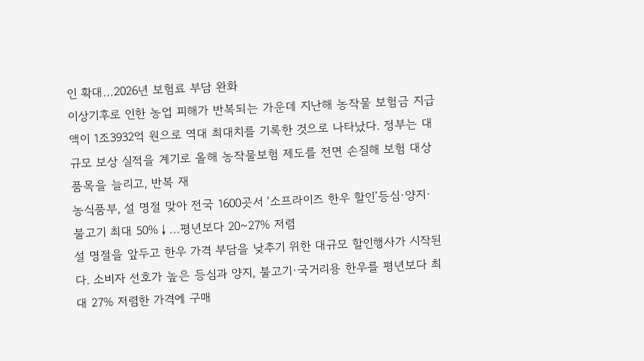인 확대…2026년 보험료 부담 완화
이상기후로 인한 농업 피해가 반복되는 가운데 지난해 농작물 보험금 지급액이 1조3932억 원으로 역대 최대치를 기록한 것으로 나타났다. 정부는 대규모 보상 실적을 계기로 올해 농작물보험 제도를 전면 손질해 보험 대상 품목을 늘리고, 반복 재
농식품부, 설 명절 맞아 전국 1600곳서 ‘소프라이즈 한우 할인’등심·양지·불고기 최대 50%↓…평년보다 20~27% 저렴
설 명절을 앞두고 한우 가격 부담을 낮추기 위한 대규모 할인행사가 시작된다. 소비자 선호가 높은 등심과 양지, 불고기·국거리용 한우를 평년보다 최대 27% 저렴한 가격에 구매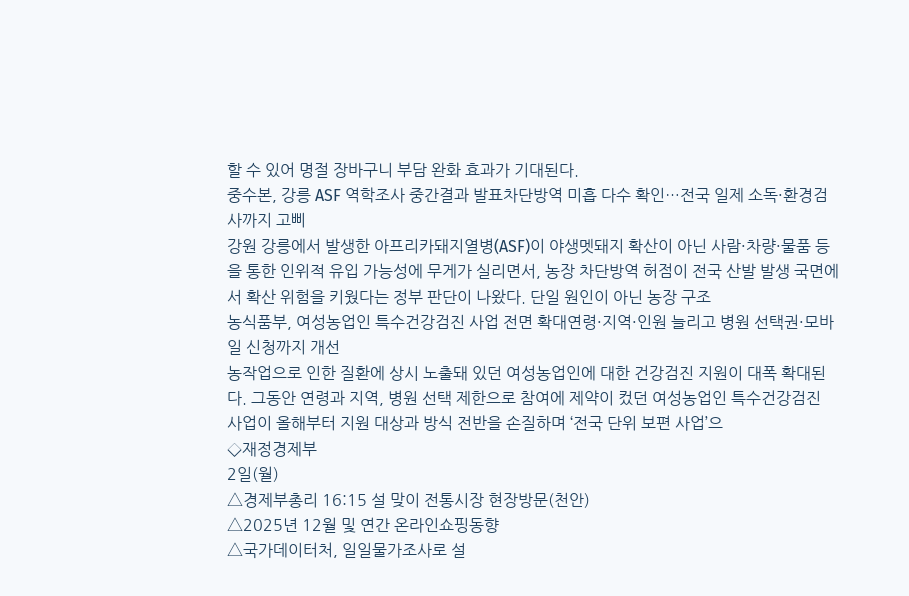할 수 있어 명절 장바구니 부담 완화 효과가 기대된다.
중수본, 강릉 ASF 역학조사 중간결과 발표차단방역 미흡 다수 확인…전국 일제 소독·환경검사까지 고삐
강원 강릉에서 발생한 아프리카돼지열병(ASF)이 야생멧돼지 확산이 아닌 사람·차량·물품 등을 통한 인위적 유입 가능성에 무게가 실리면서, 농장 차단방역 허점이 전국 산발 발생 국면에서 확산 위험을 키웠다는 정부 판단이 나왔다. 단일 원인이 아닌 농장 구조
농식품부, 여성농업인 특수건강검진 사업 전면 확대연령·지역·인원 늘리고 병원 선택권·모바일 신청까지 개선
농작업으로 인한 질환에 상시 노출돼 있던 여성농업인에 대한 건강검진 지원이 대폭 확대된다. 그동안 연령과 지역, 병원 선택 제한으로 참여에 제약이 컸던 여성농업인 특수건강검진 사업이 올해부터 지원 대상과 방식 전반을 손질하며 ‘전국 단위 보편 사업’으
◇재정경제부
2일(월)
△경제부총리 16:15 설 맞이 전통시장 현장방문(천안)
△2025년 12월 및 연간 온라인쇼핑동향
△국가데이터처, 일일물가조사로 설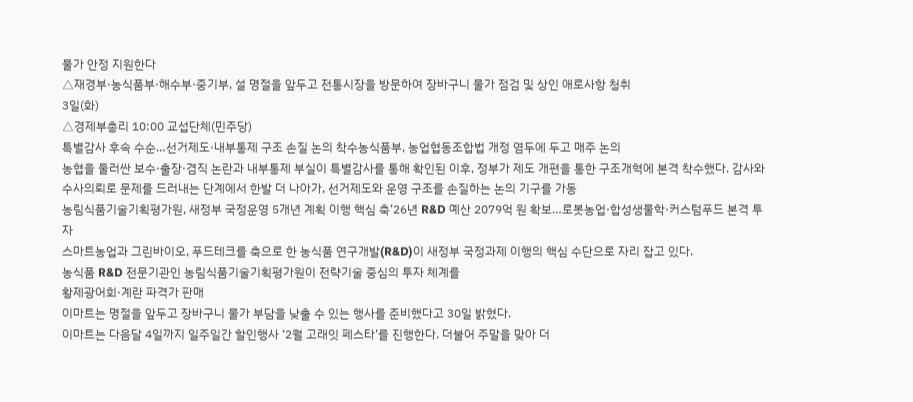물가 안정 지원한다
△재경부·농식품부·해수부·중기부, 설 명절을 앞두고 전통시장을 방문하여 장바구니 물가 점검 및 상인 애로사항 청취
3일(화)
△경제부총리 10:00 교섭단체(민주당)
특별감사 후속 수순…선거제도·내부통제 구조 손질 논의 착수농식품부, 농업협동조합법 개정 염두에 두고 매주 논의
농협을 둘러싼 보수·출장·겸직 논란과 내부통제 부실이 특별감사를 통해 확인된 이후, 정부가 제도 개편을 통한 구조개혁에 본격 착수했다. 감사와 수사의뢰로 문제를 드러내는 단계에서 한발 더 나아가, 선거제도와 운영 구조를 손질하는 논의 기구를 가동
농림식품기술기획평가원, 새정부 국정운영 5개년 계획 이행 핵심 축’26년 R&D 예산 2079억 원 확보…로봇농업·합성생물학·커스텀푸드 본격 투자
스마트농업과 그린바이오, 푸드테크를 축으로 한 농식품 연구개발(R&D)이 새정부 국정과제 이행의 핵심 수단으로 자리 잡고 있다.
농식품 R&D 전문기관인 농림식품기술기획평가원이 전략기술 중심의 투자 체계를
황제광어회·계란 파격가 판매
이마트는 명절을 앞두고 장바구니 물가 부담을 낮출 수 있는 행사를 준비했다고 30일 밝혔다.
이마트는 다음달 4일까지 일주일간 할인행사 ‘2월 고래잇 페스타’를 진행한다. 더불어 주말을 맞아 더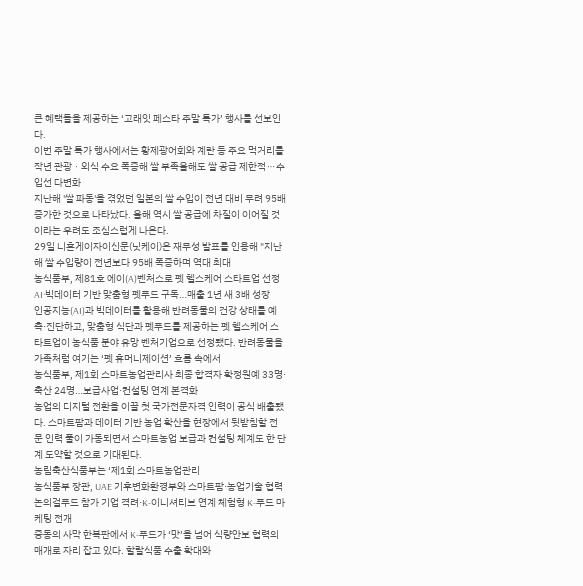큰 혜택들을 제공하는 ‘고래잇 페스타 주말 특가’ 행사를 선보인다.
이번 주말 특가 행사에서는 황제광어회와 계란 등 주요 먹거리를
작년 관광ㆍ외식 수요 폭증해 쌀 부족올해도 쌀 공급 제한적⋯수입선 다변화
지난해 '쌀 파동'을 겪었던 일본의 쌀 수입이 전년 대비 무려 95배 증가한 것으로 나타났다. 올해 역시 쌀 공급에 차질이 이어질 것이라는 우려도 조심스럽게 나온다.
29일 니혼게이자이신문(닛케이)은 재무성 발표를 인용해 "지난해 쌀 수입량이 전년보다 95배 폭증하며 역대 최대
농식품부, 제81호 에이(A)벤처스로 펫 헬스케어 스타트업 선정AI·빅데이터 기반 맞춤형 펫푸드 구독…매출 1년 새 3배 성장
인공지능(AI)과 빅데이터를 활용해 반려동물의 건강 상태를 예측·진단하고, 맞춤형 식단과 펫푸드를 제공하는 펫 헬스케어 스타트업이 농식품 분야 유망 벤처기업으로 선정됐다. 반려동물을 가족처럼 여기는 ‘펫 휴머니제이션’ 흐름 속에서
농식품부, 제1회 스마트농업관리사 최종 합격자 확정원예 33명·축산 24명…보급사업·컨설팅 연계 본격화
농업의 디지털 전환을 이끌 첫 국가전문자격 인력이 공식 배출됐다. 스마트팜과 데이터 기반 농업 확산을 현장에서 뒷받침할 전문 인력 풀이 가동되면서 스마트농업 보급과 컨설팅 체계도 한 단계 도약할 것으로 기대된다.
농림축산식품부는 ‘제1회 스마트농업관리
농식품부 장관, UAE 기후변화환경부와 스마트팜·농업기술 협력 논의걸푸드 참가 기업 격려·K-이니셔티브 연계 체험형 K-푸드 마케팅 전개
중동의 사막 한복판에서 K-푸드가 ‘맛’을 넘어 식량안보 협력의 매개로 자리 잡고 있다. 할랄식품 수출 확대와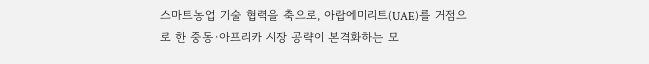스마트농업 기술 협력을 축으로, 아랍에미리트(UAE)를 거점으로 한 중동·아프리카 시장 공략이 본격화하는 모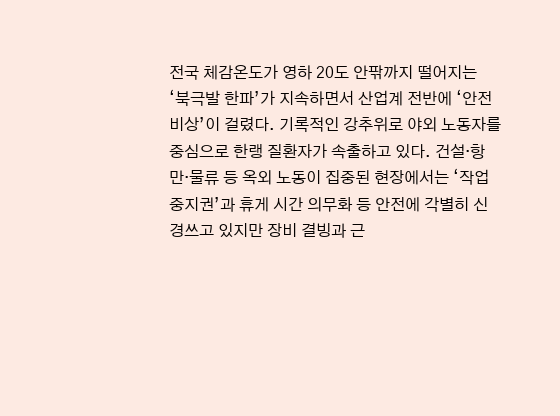전국 체감온도가 영하 20도 안팎까지 떨어지는 ‘북극발 한파’가 지속하면서 산업계 전반에 ‘안전 비상’이 걸렸다. 기록적인 강추위로 야외 노동자를 중심으로 한랭 질환자가 속출하고 있다. 건설·항만·물류 등 옥외 노동이 집중된 현장에서는 ‘작업중지권’과 휴게 시간 의무화 등 안전에 각별히 신경쓰고 있지만 장비 결빙과 근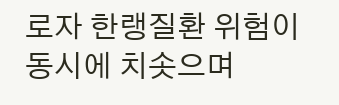로자 한랭질환 위험이 동시에 치솟으며